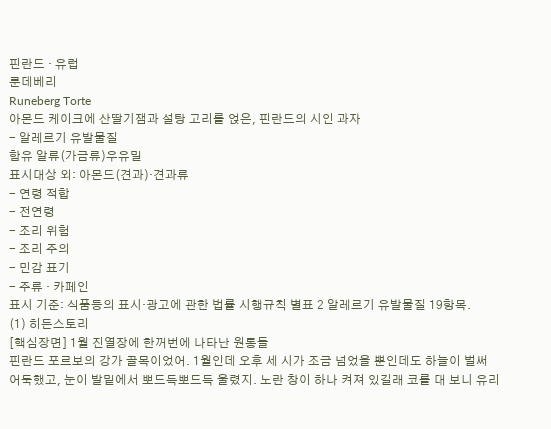핀란드 · 유럽
룬데베리
Runeberg Torte
아몬드 케이크에 산딸기잼과 설탕 고리를 얹은, 핀란드의 시인 과자
- 알레르기 유발물질
함유 알류(가금류)우유밀
표시대상 외: 아몬드(견과)·견과류
- 연령 적합
- 전연령
- 조리 위험
- 조리 주의
- 민감 표기
- 주류 · 카페인
표시 기준: 식품등의 표시·광고에 관한 법률 시행규칙 별표 2 알레르기 유발물질 19항목.
(1) 히든스토리
[핵심장면] 1월 진열장에 한꺼번에 나타난 원통들
핀란드 포르보의 강가 골목이었어. 1월인데 오후 세 시가 조금 넘었을 뿐인데도 하늘이 벌써 어둑했고, 눈이 발밑에서 뽀드득뽀드득 울렸지. 노란 창이 하나 켜져 있길래 코를 대 보니 유리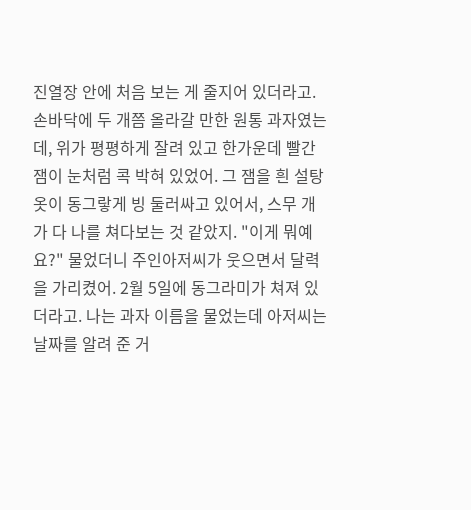진열장 안에 처음 보는 게 줄지어 있더라고. 손바닥에 두 개쯤 올라갈 만한 원통 과자였는데, 위가 평평하게 잘려 있고 한가운데 빨간 잼이 눈처럼 콕 박혀 있었어. 그 잼을 흰 설탕옷이 동그랗게 빙 둘러싸고 있어서, 스무 개가 다 나를 쳐다보는 것 같았지. "이게 뭐예요?" 물었더니 주인아저씨가 웃으면서 달력을 가리켰어. 2월 5일에 동그라미가 쳐져 있더라고. 나는 과자 이름을 물었는데 아저씨는 날짜를 알려 준 거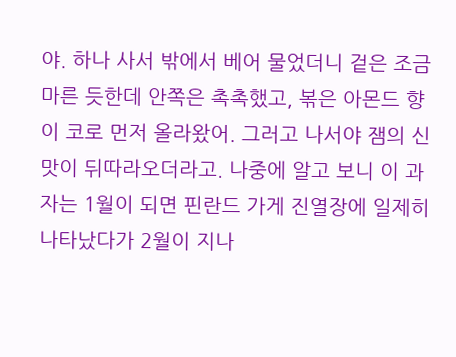야. 하나 사서 밖에서 베어 물었더니 겉은 조금 마른 듯한데 안쪽은 촉촉했고, 볶은 아몬드 향이 코로 먼저 올라왔어. 그러고 나서야 잼의 신맛이 뒤따라오더라고. 나중에 알고 보니 이 과자는 1월이 되면 핀란드 가게 진열장에 일제히 나타났다가 2월이 지나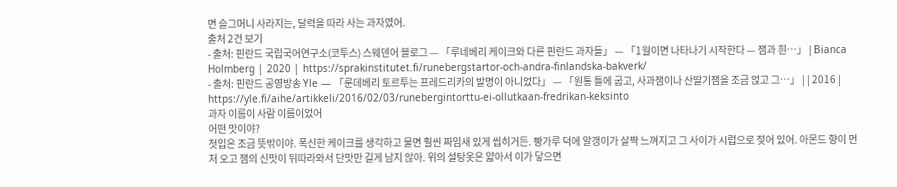면 슬그머니 사라지는, 달력을 따라 사는 과자였어.
출처 2건 보기
- 출처: 핀란드 국립국어연구소(코투스) 스웨덴어 블로그 — 「루네베리 케이크와 다른 핀란드 과자들」 — 「1월이면 나타나기 시작한다 — 잼과 흰…」 | Bianca Holmberg | 2020 | https://sprakinstitutet.fi/runebergstartor-och-andra-finlandska-bakverk/
- 출처: 핀란드 공영방송 Yle — 「룬데베리 토르투는 프레드리카의 발명이 아니었다」 — 「원통 틀에 굽고, 사과잼이나 산딸기잼을 조금 얹고 그…」 | | 2016 | https://yle.fi/aihe/artikkeli/2016/02/03/runebergintorttu-ei-ollutkaan-fredrikan-keksinto
과자 이름이 사람 이름이었어
어떤 맛이야?
첫입은 조금 뜻밖이야. 폭신한 케이크를 생각하고 물면 훨씬 짜임새 있게 씹히거든. 빵가루 덕에 알갱이가 살짝 느껴지고 그 사이가 시럽으로 젖어 있어. 아몬드 향이 먼저 오고 잼의 신맛이 뒤따라와서 단맛만 길게 남지 않아. 위의 설탕옷은 얇아서 이가 닿으면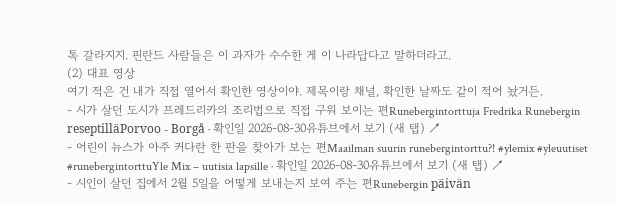톡 갈라지지. 핀란드 사람들은 이 과자가 수수한 게 이 나라답다고 말하더라고.
(2) 대표 영상
여기 적은 건 내가 직접 열어서 확인한 영상이야. 제목이랑 채널, 확인한 날짜도 같이 적어 놨거든.
- 시가 살던 도시가 프레드리카의 조리법으로 직접 구워 보이는 편Runebergintorttuja Fredrika Runebergin reseptilläPorvoo - Borgå · 확인일 2026-08-30유튜브에서 보기 (새 탭) ↗
- 어린이 뉴스가 아주 커다란 한 판을 찾아가 보는 편Maailman suurin runebergintorttu?! #ylemix #yleuutiset #runebergintorttuYle Mix – uutisia lapsille · 확인일 2026-08-30유튜브에서 보기 (새 탭) ↗
- 시인이 살던 집에서 2월 5일을 어떻게 보내는지 보여 주는 편Runebergin päivän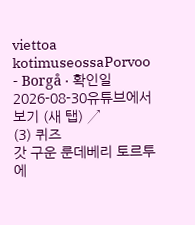viettoa kotimuseossaPorvoo - Borgå · 확인일 2026-08-30유튜브에서 보기 (새 탭) ↗
(3) 퀴즈
갓 구운 룬데베리 토르투에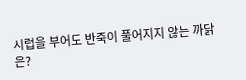시럽을 부어도 반죽이 풀어지지 않는 까닭은?